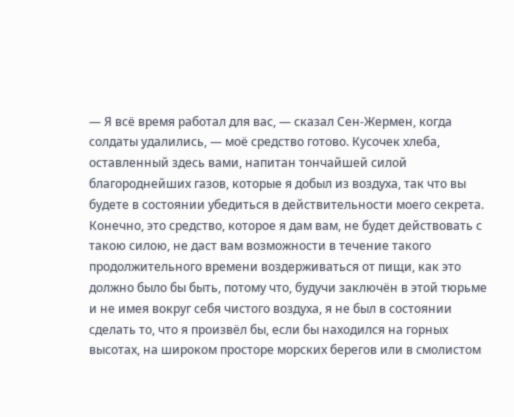— Я всё время работал для вас, — сказал Сен-Жермен, когда солдаты удалились, — моё средство готово. Кусочек хлеба, оставленный здесь вами, напитан тончайшей силой благороднейших газов, которые я добыл из воздуха, так что вы будете в состоянии убедиться в действительности моего секрета. Конечно, это средство, которое я дам вам, не будет действовать с такою силою, не даст вам возможности в течение такого продолжительного времени воздерживаться от пищи, как это должно было бы быть, потому что, будучи заключён в этой тюрьме и не имея вокруг себя чистого воздуха, я не был в состоянии сделать то, что я произвёл бы, если бы находился на горных высотах, на широком просторе морских берегов или в смолистом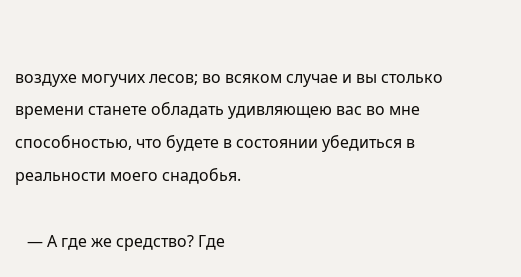воздухе могучих лесов; во всяком случае и вы столько времени станете обладать удивляющею вас во мне способностью, что будете в состоянии убедиться в реальности моего снадобья.

   — А где же средство? Где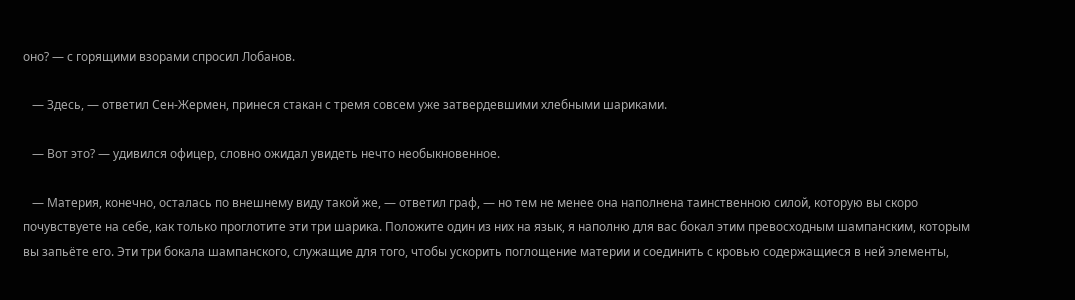оно? — с горящими взорами спросил Лобанов.

   — Здесь, — ответил Сен-Жермен, принеся стакан с тремя совсем уже затвердевшими хлебными шариками.

   — Вот это? — удивился офицер, словно ожидал увидеть нечто необыкновенное.

   — Материя, конечно, осталась по внешнему виду такой же, — ответил граф, — но тем не менее она наполнена таинственною силой, которую вы скоро почувствуете на себе, как только проглотите эти три шарика. Положите один из них на язык, я наполню для вас бокал этим превосходным шампанским, которым вы запьёте его. Эти три бокала шампанского, служащие для того, чтобы ускорить поглощение материи и соединить с кровью содержащиеся в ней элементы,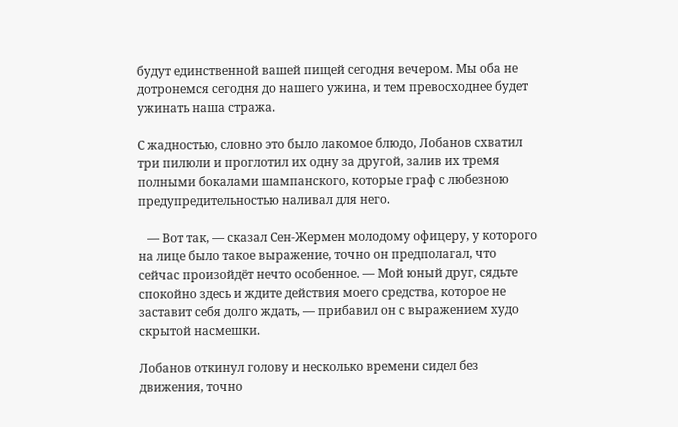будут единственной вашей пищей сегодня вечером. Мы оба не дотронемся сегодня до нашего ужина, и тем превосходнее будет ужинать наша стража.

С жадностью, словно это было лакомое блюдо, Лобанов схватил три пилюли и проглотил их одну за другой, залив их тремя полными бокалами шампанского, которые граф с любезною предупредительностью наливал для него.

   — Вот так, — сказал Сен-Жермен молодому офицеру, у которого на лице было такое выражение, точно он предполагал, что сейчас произойдёт нечто особенное. — Мой юный друг, сядьте спокойно здесь и ждите действия моего средства, которое не заставит себя долго ждать, — прибавил он с выражением худо скрытой насмешки.

Лобанов откинул голову и несколько времени сидел без движения, точно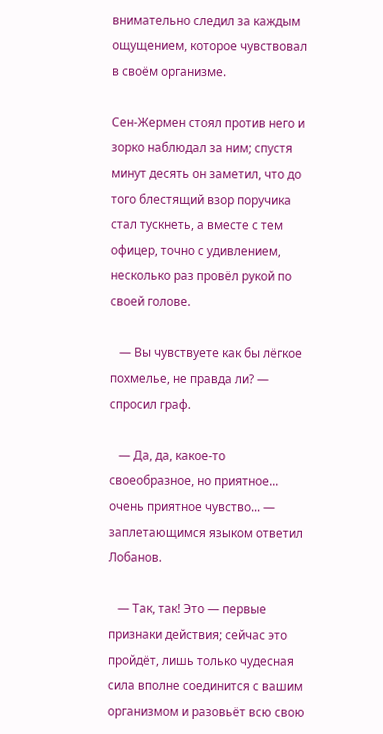внимательно следил за каждым ощущением, которое чувствовал в своём организме.

Сен-Жермен стоял против него и зорко наблюдал за ним; спустя минут десять он заметил, что до того блестящий взор поручика стал тускнеть, а вместе с тем офицер, точно с удивлением, несколько раз провёл рукой по своей голове.

   — Вы чувствуете как бы лёгкое похмелье, не правда ли? — спросил граф.

   — Да, да, какое-то своеобразное, но приятное... очень приятное чувство... — заплетающимся языком ответил Лобанов.

   — Так, так! Это — первые признаки действия; сейчас это пройдёт, лишь только чудесная сила вполне соединится с вашим организмом и разовьёт всю свою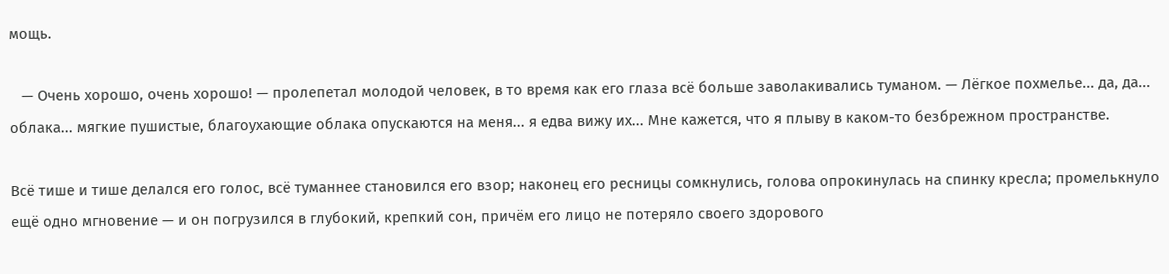мощь.

   — Очень хорошо, очень хорошо! — пролепетал молодой человек, в то время как его глаза всё больше заволакивались туманом. — Лёгкое похмелье... да, да... облака... мягкие пушистые, благоухающие облака опускаются на меня... я едва вижу их... Мне кажется, что я плыву в каком-то безбрежном пространстве.

Всё тише и тише делался его голос, всё туманнее становился его взор; наконец его ресницы сомкнулись, голова опрокинулась на спинку кресла; промелькнуло ещё одно мгновение — и он погрузился в глубокий, крепкий сон, причём его лицо не потеряло своего здорового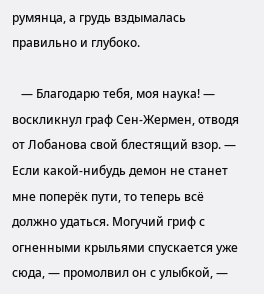румянца, а грудь вздымалась правильно и глубоко.

   — Благодарю тебя, моя наука! — воскликнул граф Сен-Жермен, отводя от Лобанова свой блестящий взор. — Если какой-нибудь демон не станет мне поперёк пути, то теперь всё должно удаться. Могучий гриф с огненными крыльями спускается уже сюда, — промолвил он с улыбкой, —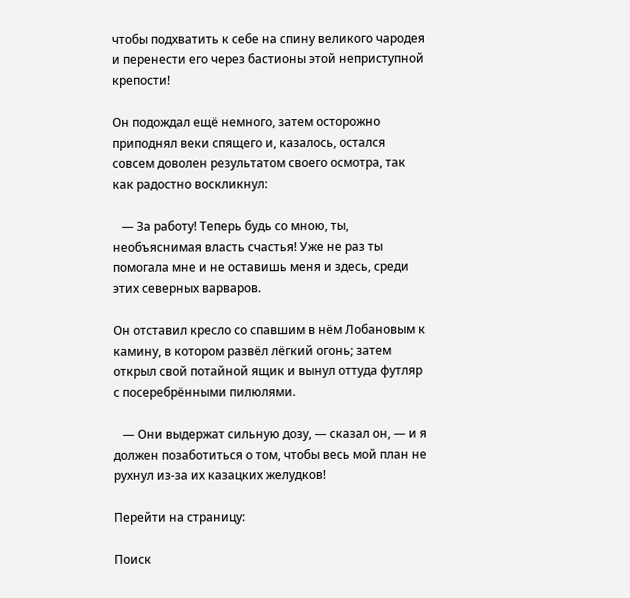чтобы подхватить к себе на спину великого чародея и перенести его через бастионы этой неприступной крепости!

Он подождал ещё немного, затем осторожно приподнял веки спящего и, казалось, остался совсем доволен результатом своего осмотра, так как радостно воскликнул:

   — За работу! Теперь будь со мною, ты, необъяснимая власть счастья! Уже не раз ты помогала мне и не оставишь меня и здесь, среди этих северных варваров.

Он отставил кресло со спавшим в нём Лобановым к камину, в котором развёл лёгкий огонь; затем открыл свой потайной ящик и вынул оттуда футляр с посеребрёнными пилюлями.

   — Они выдержат сильную дозу, — сказал он, — и я должен позаботиться о том, чтобы весь мой план не рухнул из-за их казацких желудков!

Перейти на страницу:

Поиск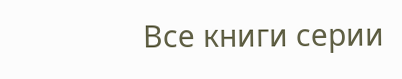Все книги серии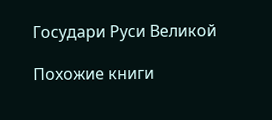Государи Руси Великой

Похожие книги